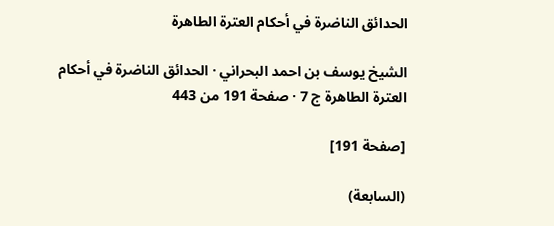الحدائق الناضرة في أحكام العترة الطاهرة

الشيخ يوسف بن احمد البحراني · الحدائق الناضرة في أحكام العترة الطاهرة ج 7 · صفحة 191 من 443

[صفحة 191]

(السابعة)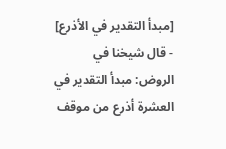[مبدأ التقدير في الأذرع] - قال شيخنا في الروض: مبدأ التقدير في العشرة أذرع من موقف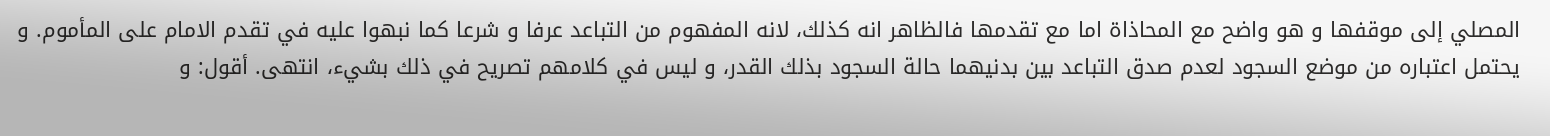المصلي إلى موقفها و هو واضح مع المحاذاة اما مع تقدمها فالظاهر انه كذلك، لانه المفهوم من التباعد عرفا و شرعا كما نبهوا عليه في تقدم الامام على المأموم. و يحتمل اعتباره من موضع السجود لعدم صدق التباعد بين بدنيهما حالة السجود بذلك القدر، و ليس في كلامهم تصريح في ذلك بشيء، انتهى. أقول: و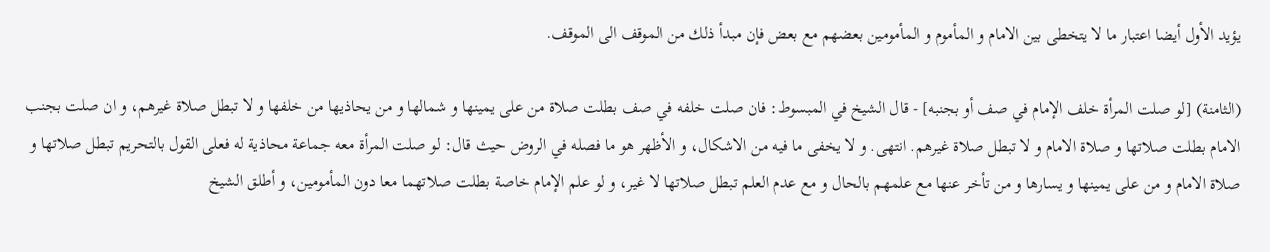يؤيد الأول أيضا اعتبار ما لا يتخطى بين الامام و المأموم و المأمومين بعضهم مع بعض فإن مبدأ ذلك من الموقف الى الموقف.

(الثامنة) [لو صلت المرأة خلف الإمام في صف أو بجنبه] - قال الشيخ في المبسوط: فان صلت خلفه في صف بطلت صلاة من على يمينها و شمالها و من يحاذيها من خلفها و لا تبطل صلاة غيرهم، و ان صلت بجنب الامام بطلت صلاتها و صلاة الامام و لا تبطل صلاة غيرهم. انتهى. و لا يخفى ما فيه من الاشكال، و الأظهر هو ما فصله في الروض حيث قال: لو صلت المرأة معه جماعة محاذية له فعلى القول بالتحريم تبطل صلاتها و صلاة الامام و من على يمينها و يسارها و من تأخر عنها مع علمهم بالحال و مع عدم العلم تبطل صلاتها لا غير، و لو علم الإمام خاصة بطلت صلاتهما معا دون المأمومين، و أطلق الشيخ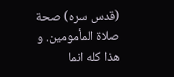(قدس سره) صحة صلاة المأمومين. و هذا كله انما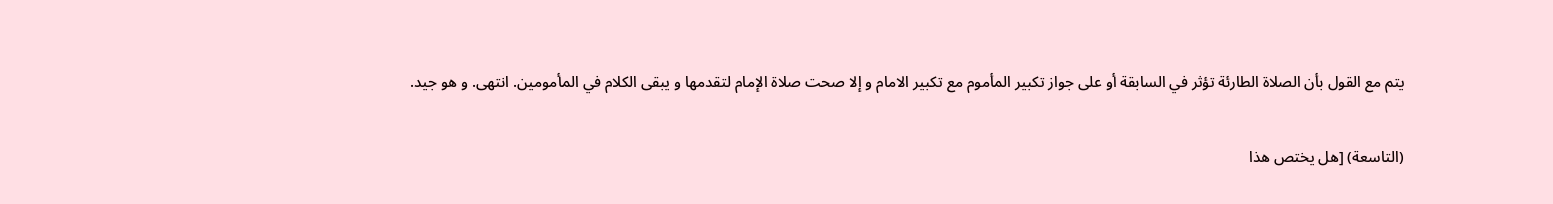يتم مع القول بأن الصلاة الطارئة تؤثر في السابقة أو على جواز تكبير المأموم مع تكبير الامام و إلا صحت صلاة الإمام لتقدمها و يبقى الكلام في المأمومين. انتهى. و هو جيد.

(التاسعة) [هل يختص هذا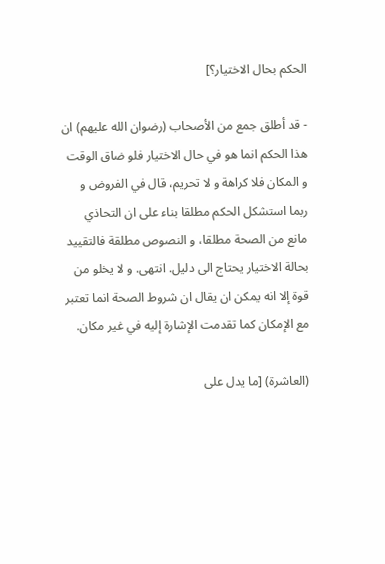الحكم بحال الاختيار؟]

- قد أطلق جمع من الأصحاب (رضوان الله عليهم) ان هذا الحكم انما هو في حال الاختيار فلو ضاق الوقت و المكان فلا كراهة و لا تحريم، قال في الفروض و ربما استشكل الحكم مطلقا بناء على ان التحاذي مانع من الصحة مطلقا، و النصوص مطلقة فالتقييد بحالة الاختيار يحتاج الى دليل. انتهى. و لا يخلو من قوة إلا انه يمكن ان يقال ان شروط الصحة انما تعتبر مع الإمكان كما تقدمت الإشارة إليه في غير مكان.

(العاشرة) [ما يدل على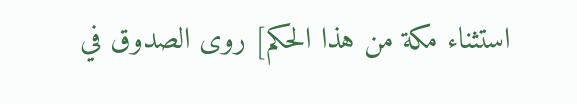استثناء مكة من هذا الحكم] روى الصدوق في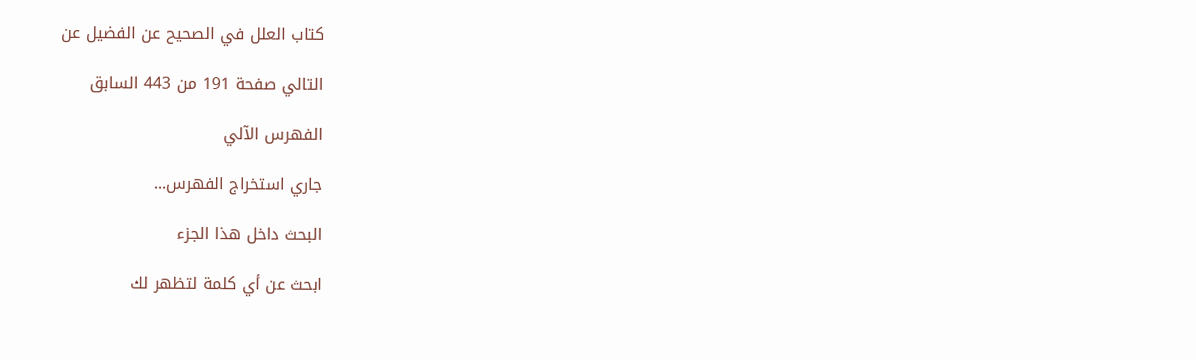كتاب العلل في الصحيح عن الفضيل عن

التالي صفحة 191 من 443 السابق

الفهرس الآلي

جاري استخراج الفهرس...

البحث داخل هذا الجزء

ابحث عن أي كلمة لتظهر لك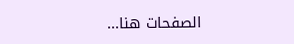الصفحات هنا...